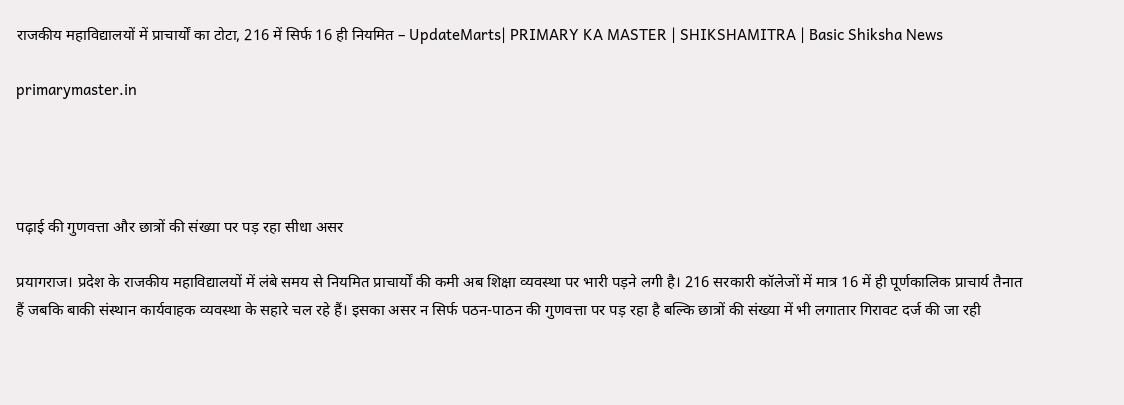राजकीय महाविद्यालयों में प्राचार्यों का टोटा, 216 में सिर्फ 16 ही नियमित – UpdateMarts| PRIMARY KA MASTER | SHIKSHAMITRA | Basic Shiksha News

primarymaster.in




पढ़ाई की गुणवत्ता और छात्रों की संख्या पर पड़ रहा सीधा असर

प्रयागराज। प्रदेश के राजकीय महाविद्यालयों में लंबे समय से नियमित प्राचार्यों की कमी अब शिक्षा व्यवस्था पर भारी पड़ने लगी है। 216 सरकारी कॉलेजों में मात्र 16 में ही पूर्णकालिक प्राचार्य तैनात हैं जबकि बाकी संस्थान कार्यवाहक व्यवस्था के सहारे चल रहे हैं। इसका असर न सिर्फ पठन-पाठन की गुणवत्ता पर पड़ रहा है बल्कि छात्रों की संख्या में भी लगातार गिरावट दर्ज की जा रही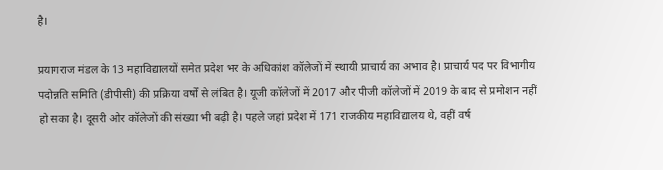है।

प्रयागराज मंडल के 13 महाविद्यालयों समेत प्रदेश भर के अधिकांश कॉलेजों में स्थायी प्राचार्य का अभाव है। प्राचार्य पद पर विभागीय पदोन्नति समिति (डीपीसी) की प्रक्रिया वर्षों से लंबित है। यूजी कॉलेजों में 2017 और पीजी कॉलेजों में 2019 के बाद से प्रमोशन नहीं हो सका है। दूसरी ओर कॉलेजों की संख्या भी बढ़ी है। पहले जहां प्रदेश में 171 राजकीय महाविद्यालय थे, वहीं वर्ष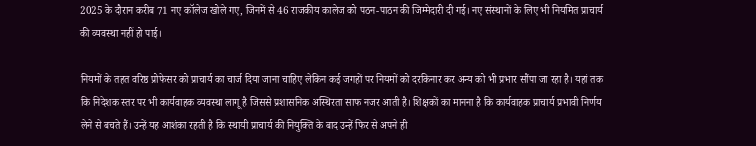2025 के दौरान करीब 71 नए कॉलेज खोले गए, जिनमें से 46 राजकीय कालेज को पठन-पाठन की जिम्मेदारी दी गई। नए संस्थानों के लिए भी नियमित प्राचार्य की व्यवस्था नहीं हो पाई।

नियमों के तहत वरिष्ठ प्रोफेसर को प्राचार्य का चार्ज दिया जाना चाहिए लेकिन कई जगहों पर नियमों को दरकिनार कर अन्य को भी प्रभार सौंपा जा रहा है। यहां तक कि निदेशक स्तर पर भी कार्यवाहक व्यवस्था लागू है जिससे प्रशासनिक अस्थिरता साफ नजर आती है। शिक्षकों का मानना है कि कार्यवाहक प्राचार्य प्रभावी निर्णय लेने से बचते हैं। उन्हें यह आशंका रहती है कि स्थायी प्राचार्य की नियुक्ति के बाद उन्हें फिर से अपने ही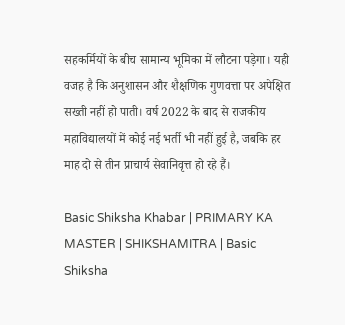सहकर्मियों के बीच सामान्य भूमिका में लौटना पड़ेगा। यही वजह है कि अनुशासन और शैक्षणिक गुणवत्ता पर अपेक्षित सख्ती नहीं हो पाती। वर्ष 2022 के बाद से राजकीय महाविद्यालयों में कोई नई भर्ती भी नहीं हुई है, जबकि हर माह दो से तीन प्राचार्य सेवानिवृत्त हो रहे हैं।

Basic Shiksha Khabar | PRIMARY KA MASTER | SHIKSHAMITRA | Basic Shiksha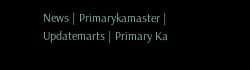News | Primarykamaster | Updatemarts | Primary Ka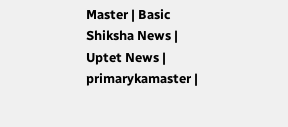Master | Basic Shiksha News | Uptet News | primarykamaster |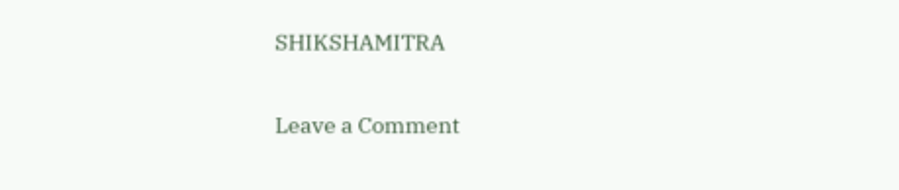SHIKSHAMITRA

Leave a Comment